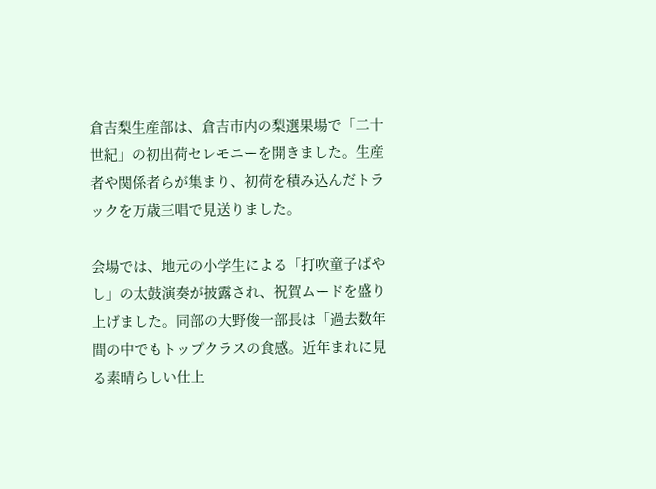倉吉梨生産部は、倉吉市内の梨選果場で「二十世紀」の初出荷セレモニーを開きました。生産者や関係者らが集まり、初荷を積み込んだトラックを万歳三唱で見送りました。

会場では、地元の小学生による「打吹童子ばやし」の太鼓演奏が披露され、祝賀ムードを盛り上げました。同部の大野俊一部長は「過去数年間の中でもトップクラスの食感。近年まれに見る素晴らしい仕上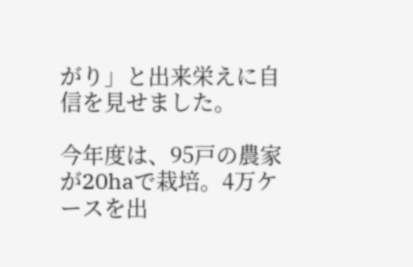がり」と出来栄えに自信を見せました。

今年度は、95戸の農家が20haで栽培。4万ケースを出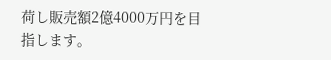荷し販売額2億4000万円を目指します。